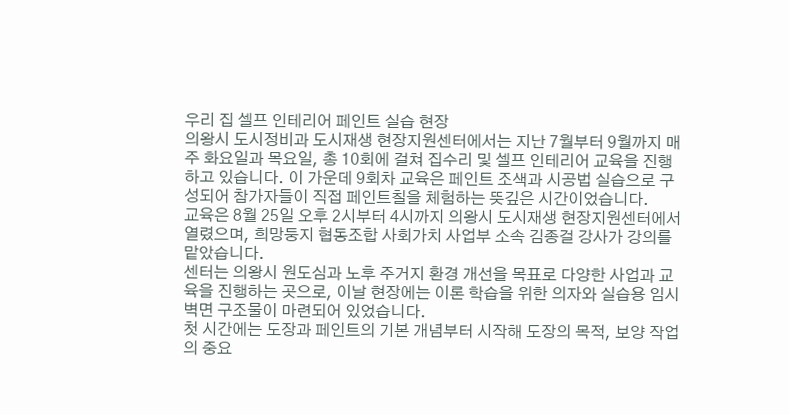우리 집 셀프 인테리어 페인트 실습 현장
의왕시 도시정비과 도시재생 현장지원센터에서는 지난 7월부터 9월까지 매주 화요일과 목요일, 총 10회에 걸쳐 집수리 및 셀프 인테리어 교육을 진행하고 있습니다. 이 가운데 9회차 교육은 페인트 조색과 시공법 실습으로 구성되어 참가자들이 직접 페인트칠을 체험하는 뜻깊은 시간이었습니다.
교육은 8월 25일 오후 2시부터 4시까지 의왕시 도시재생 현장지원센터에서 열렸으며, 희망둥지 협동조합 사회가치 사업부 소속 김종걸 강사가 강의를 맡았습니다.
센터는 의왕시 원도심과 노후 주거지 환경 개선을 목표로 다양한 사업과 교육을 진행하는 곳으로, 이날 현장에는 이론 학습을 위한 의자와 실습용 임시 벽면 구조물이 마련되어 있었습니다.
첫 시간에는 도장과 페인트의 기본 개념부터 시작해 도장의 목적, 보양 작업의 중요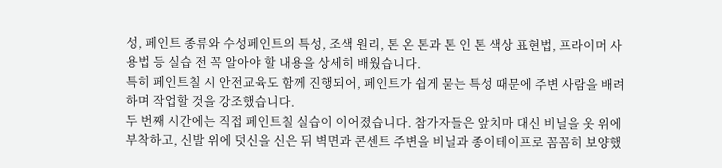성, 페인트 종류와 수성페인트의 특성, 조색 원리, 톤 온 톤과 톤 인 톤 색상 표현법, 프라이머 사용법 등 실습 전 꼭 알아야 할 내용을 상세히 배웠습니다.
특히 페인트칠 시 안전교육도 함께 진행되어, 페인트가 쉽게 묻는 특성 때문에 주변 사람을 배려하며 작업할 것을 강조했습니다.
두 번째 시간에는 직접 페인트칠 실습이 이어졌습니다. 참가자들은 앞치마 대신 비닐을 옷 위에 부착하고, 신발 위에 덧신을 신은 뒤 벽면과 콘센트 주변을 비닐과 종이테이프로 꼼꼼히 보양했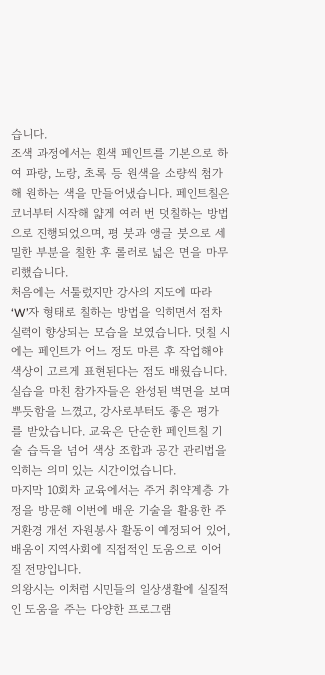습니다.
조색 과정에서는 흰색 페인트를 기본으로 하여 파랑, 노랑, 초록 등 원색을 소량씩 첨가해 원하는 색을 만들어냈습니다. 페인트칠은 코너부터 시작해 얇게 여러 번 덧칠하는 방법으로 진행되었으며, 평 붓과 앵글 붓으로 세밀한 부분을 칠한 후 롤러로 넓은 면을 마무리했습니다.
처음에는 서툴렀지만 강사의 지도에 따라 ‘W’자 형태로 칠하는 방법을 익히면서 점차 실력이 향상되는 모습을 보였습니다. 덧칠 시에는 페인트가 어느 정도 마른 후 작업해야 색상이 고르게 표현된다는 점도 배웠습니다.
실습을 마친 참가자들은 완성된 벽면을 보며 뿌듯함을 느꼈고, 강사로부터도 좋은 평가를 받았습니다. 교육은 단순한 페인트칠 기술 습득을 넘어 색상 조합과 공간 관리법을 익히는 의미 있는 시간이었습니다.
마지막 10회차 교육에서는 주거 취약계층 가정을 방문해 이번에 배운 기술을 활용한 주거환경 개선 자원봉사 활동이 예정되어 있어, 배움이 지역사회에 직접적인 도움으로 이어질 전망입니다.
의왕시는 이처럼 시민들의 일상생활에 실질적인 도움을 주는 다양한 프로그램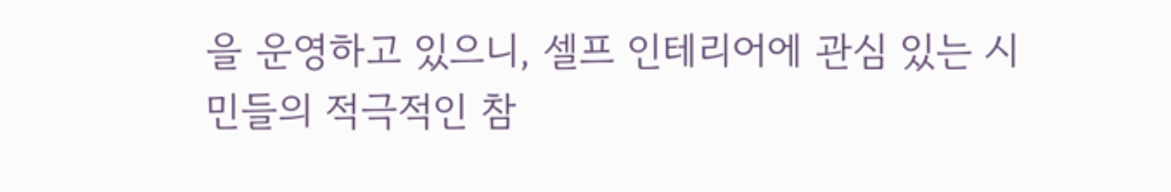을 운영하고 있으니, 셀프 인테리어에 관심 있는 시민들의 적극적인 참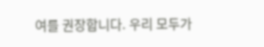여를 권장합니다. 우리 모두가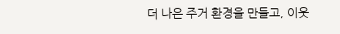더 나은 주거 환경을 만들고, 이웃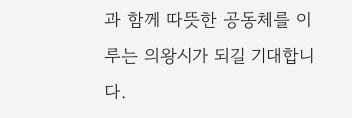과 함께 따뜻한 공동체를 이루는 의왕시가 되길 기대합니다.